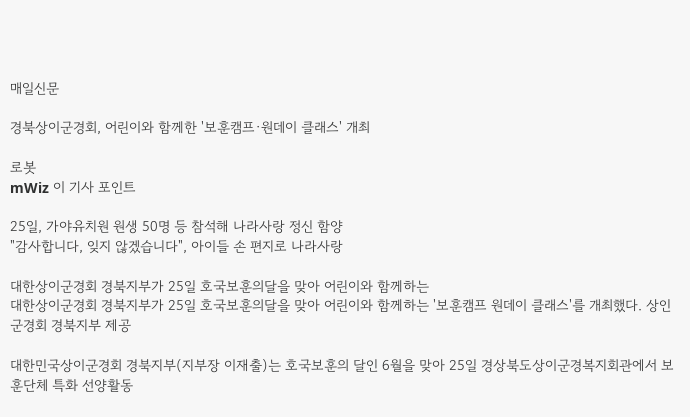매일신문

경북상이군경회, 어린이와 함께한 '보훈캠프·원데이 클래스' 개최

로봇
mWiz 이 기사 포인트

25일, 가야유치원 원생 50명 등 참석해 나라사랑 정신 함양
"감사합니다, 잊지 않겠습니다", 아이들 손 편지로 나라사랑

대한상이군경회 경북지부가 25일 호국보훈의달을 맞아 어린이와 함께하는
대한상이군경회 경북지부가 25일 호국보훈의달을 맞아 어린이와 함께하는 '보훈캠프 원데이 클래스'를 개최했다. 상인군경회 경북지부 제공

대한민국상이군경회 경북지부(지부장 이재출)는 호국보훈의 달인 6월을 맞아 25일 경상북도상이군경복지회관에서 보훈단체 특화 선양활동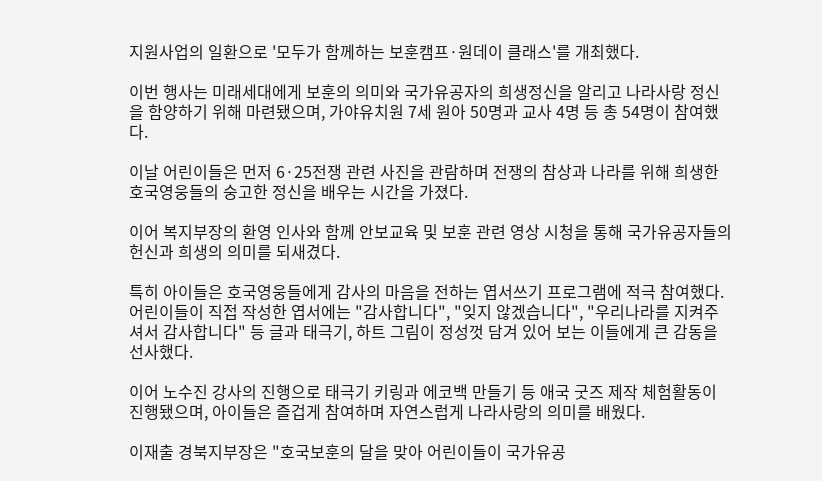지원사업의 일환으로 '모두가 함께하는 보훈캠프·원데이 클래스'를 개최했다.

이번 행사는 미래세대에게 보훈의 의미와 국가유공자의 희생정신을 알리고 나라사랑 정신을 함양하기 위해 마련됐으며, 가야유치원 7세 원아 50명과 교사 4명 등 총 54명이 참여했다.

이날 어린이들은 먼저 6·25전쟁 관련 사진을 관람하며 전쟁의 참상과 나라를 위해 희생한 호국영웅들의 숭고한 정신을 배우는 시간을 가졌다.

이어 복지부장의 환영 인사와 함께 안보교육 및 보훈 관련 영상 시청을 통해 국가유공자들의 헌신과 희생의 의미를 되새겼다.

특히 아이들은 호국영웅들에게 감사의 마음을 전하는 엽서쓰기 프로그램에 적극 참여했다. 어린이들이 직접 작성한 엽서에는 "감사합니다", "잊지 않겠습니다", "우리나라를 지켜주셔서 감사합니다" 등 글과 태극기, 하트 그림이 정성껏 담겨 있어 보는 이들에게 큰 감동을 선사했다.

이어 노수진 강사의 진행으로 태극기 키링과 에코백 만들기 등 애국 굿즈 제작 체험활동이 진행됐으며, 아이들은 즐겁게 참여하며 자연스럽게 나라사랑의 의미를 배웠다.

이재출 경북지부장은 "호국보훈의 달을 맞아 어린이들이 국가유공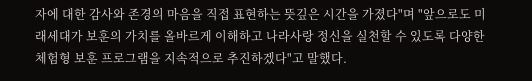자에 대한 감사와 존경의 마음을 직접 표현하는 뜻깊은 시간을 가졌다"며 "앞으로도 미래세대가 보훈의 가치를 올바르게 이해하고 나라사랑 정신을 실천할 수 있도록 다양한 체험형 보훈 프로그램을 지속적으로 추진하겠다"고 말했다.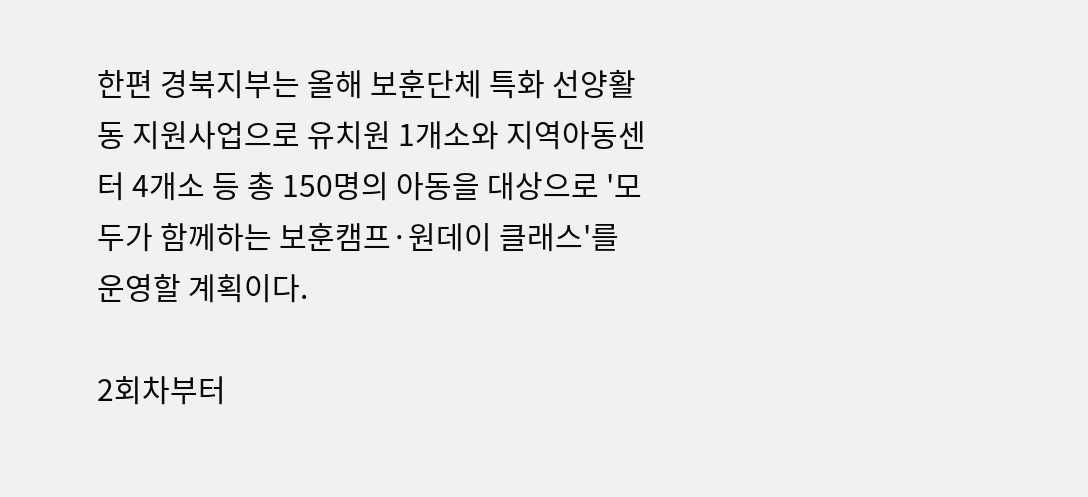한편 경북지부는 올해 보훈단체 특화 선양활동 지원사업으로 유치원 1개소와 지역아동센터 4개소 등 총 150명의 아동을 대상으로 '모두가 함께하는 보훈캠프·원데이 클래스'를 운영할 계획이다.

2회차부터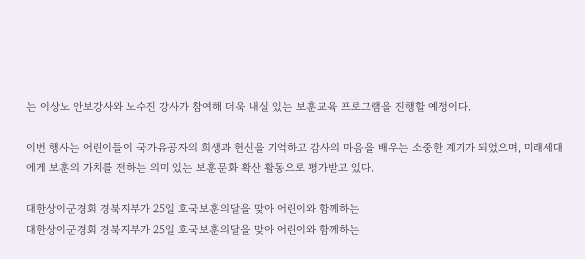는 이상노 안보강사와 노수진 강사가 참여해 더욱 내실 있는 보훈교육 프로그램을 진행할 예정이다.

이번 행사는 어린이들이 국가유공자의 희생과 헌신을 기억하고 감사의 마음을 배우는 소중한 계기가 되었으며, 미래세대에게 보훈의 가치를 전하는 의미 있는 보훈문화 확산 활동으로 평가받고 있다.

대한상이군경회 경북지부가 25일 호국보훈의달을 맞아 어린이와 함께하는
대한상이군경회 경북지부가 25일 호국보훈의달을 맞아 어린이와 함께하는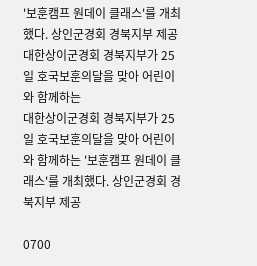'보훈캠프 원데이 클래스'를 개최했다. 상인군경회 경북지부 제공
대한상이군경회 경북지부가 25일 호국보훈의달을 맞아 어린이와 함께하는
대한상이군경회 경북지부가 25일 호국보훈의달을 맞아 어린이와 함께하는 '보훈캠프 원데이 클래스'를 개최했다. 상인군경회 경북지부 제공

0700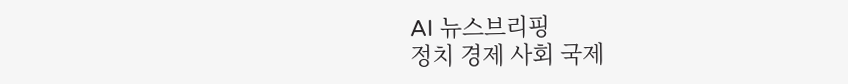AI 뉴스브리핑
정치 경제 사회 국제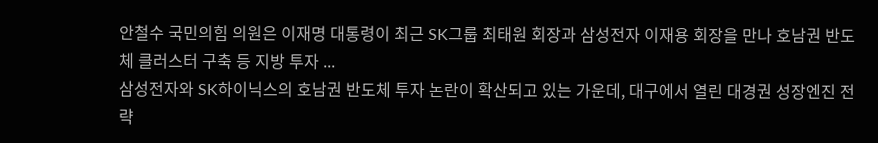안철수 국민의힘 의원은 이재명 대통령이 최근 SK그룹 최태원 회장과 삼성전자 이재용 회장을 만나 호남권 반도체 클러스터 구축 등 지방 투자 ...
삼성전자와 SK하이닉스의 호남권 반도체 투자 논란이 확산되고 있는 가운데, 대구에서 열린 대경권 성장엔진 전략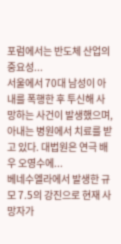포럼에서는 반도체 산업의 중요성...
서울에서 70대 남성이 아내를 폭행한 후 투신해 사망하는 사건이 발생했으며, 아내는 병원에서 치료를 받고 있다. 대법원은 연극 배우 오영수에...
베네수엘라에서 발생한 규모 7.5의 강진으로 현재 사망자가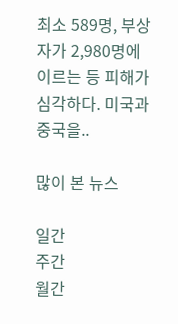최소 589명, 부상자가 2,980명에 이르는 등 피해가 심각하다. 미국과 중국을..

많이 본 뉴스

일간
주간
월간